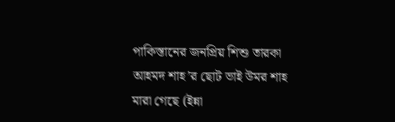পাকিস্তানের জনপ্রিয় শিশু তারকা আহমদ শাহ’র ছোট ভাই উমর শাহ মারা গেছে (ইন্না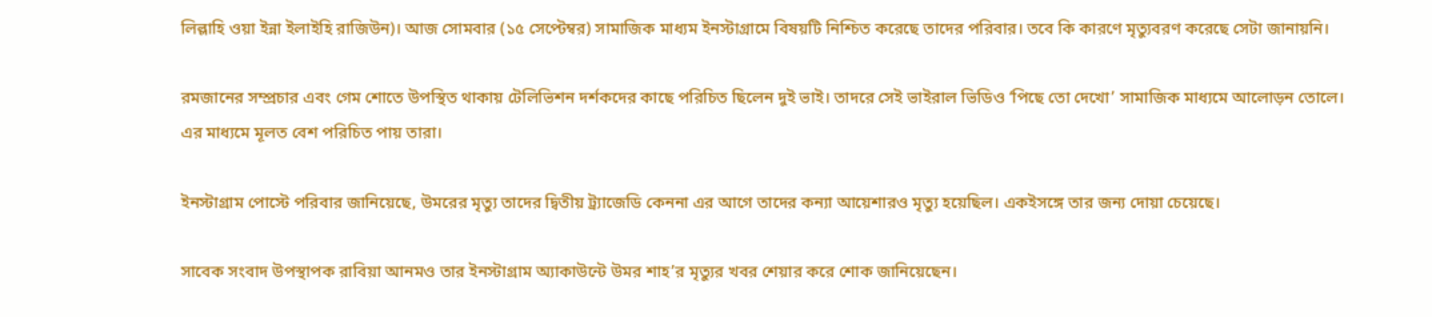লিল্লাহি ওয়া ইন্না ইলাইহি রাজিউন)। আজ সোমবার (১৫ সেপ্টেম্বর) সামাজিক মাধ্যম ইনস্টাগ্রামে বিষয়টি নিশ্চিত করেছে তাদের পরিবার। তবে কি কারণে মৃত্যুবরণ করেছে সেটা জানায়নি।

রমজানের সম্প্রচার এবং গেম শোতে উপস্থিত থাকায় টেলিভিশন দর্শকদের কাছে পরিচিত ছিলেন দুই ভাই। তাদরে সেই ভাইরাল ভিডিও ‘পিছে তো দেখো’ সামাজিক মাধ্যমে আলোড়ন তোলে। এর মাধ্যমে মূলত বেশ পরিচিত পায় তারা।

ইনস্টাগ্রাম পোস্টে পরিবার জানিয়েছে, উমরের মৃত্যু তাদের দ্বিতীয় ট্র্যাজেডি কেননা এর আগে তাদের কন্যা আয়েশারও মৃত্যু হয়েছিল। একইসঙ্গে তার জন্য দোয়া চেয়েছে।

সাবেক সংবাদ উপস্থাপক রাবিয়া আনমও তার ইনস্টাগ্রাম অ্যাকাউন্টে উমর শাহ’র মৃত্যুর খবর শেয়ার করে শোক জানিয়েছেন।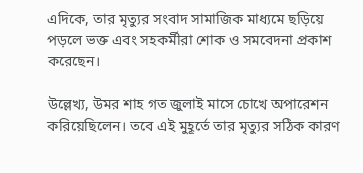এদিকে, তার মৃত্যুর সংবাদ সামাজিক মাধ্যমে ছড়িয়ে পড়লে ভক্ত এবং সহকর্মীরা শোক ও সমবেদনা প্রকাশ করেছেন।

উল্লেখ্য, উমর শাহ গত জুলাই মাসে চোখে অপারেশন করিয়েছিলেন। তবে এই মুহূর্তে তার মৃত্যুর সঠিক কারণ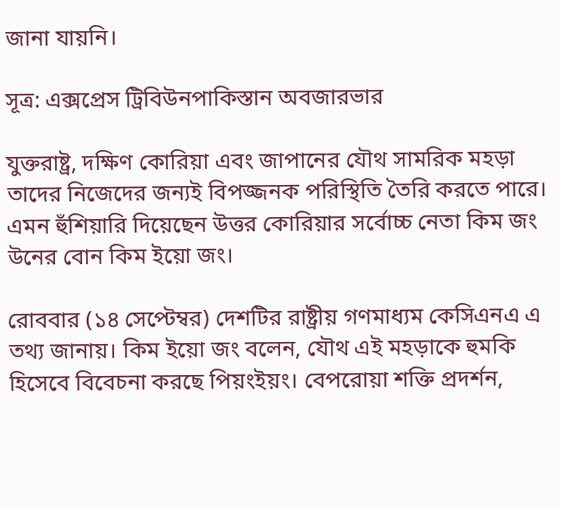জানা যায়নি।

সূত্র: এক্সপ্রেস ট্রিবিউনপাকিস্তান অবজারভার

যুক্তরাষ্ট্র, দক্ষিণ কোরিয়া এবং জাপানের যৌথ সামরিক মহড়া তাদের নিজেদের জন্যই বিপজ্জনক পরিস্থিতি তৈরি করতে পারে। এমন হুঁশিয়ারি দিয়েছেন উত্তর কোরিয়ার সর্বোচ্চ নেতা কিম জং উনের বোন কিম ইয়ো জং।

রোববার (১৪ সেপ্টেম্বর) দেশটির রাষ্ট্রীয় গণমাধ্যম কেসিএনএ এ তথ্য জানায়। কিম ইয়ো জং বলেন, যৌথ এই মহড়াকে হুমকি হিসেবে বিবেচনা করছে পিয়ংইয়ং। বেপরোয়া শক্তি প্রদর্শন,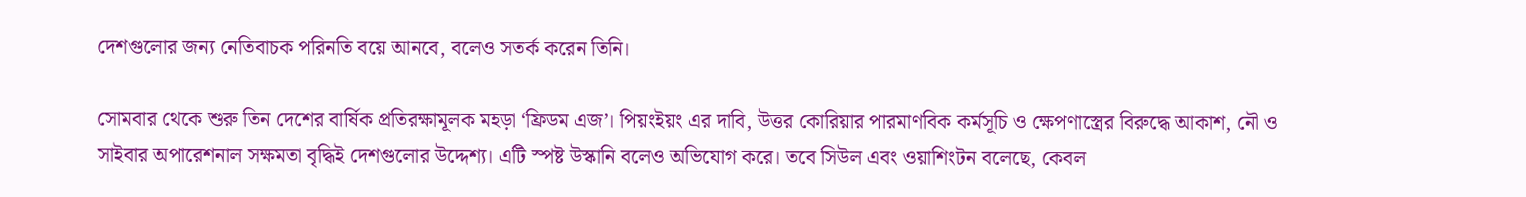দেশগুলোর জন্য নেতিবাচক পরিনতি বয়ে আনবে, বলেও সতর্ক করেন তিনি।

সোমবার থেকে শুরু তিন দেশের বার্ষিক প্রতিরক্ষামূলক মহড়া ‘ফ্রিডম এজ’। পিয়ংইয়ং এর দাবি, উত্তর কোরিয়ার পারমাণবিক কর্মসূচি ও ক্ষেপণাস্ত্রের বিরুদ্ধে আকাশ, নৌ ও সাইবার অপারেশনাল সক্ষমতা বৃদ্ধিই দেশগুলোর উদ্দেশ্য। এটি স্পষ্ট উস্কানি বলেও অভিযোগ করে। তবে সিউল এবং ওয়াশিংটন বলেছে, কেবল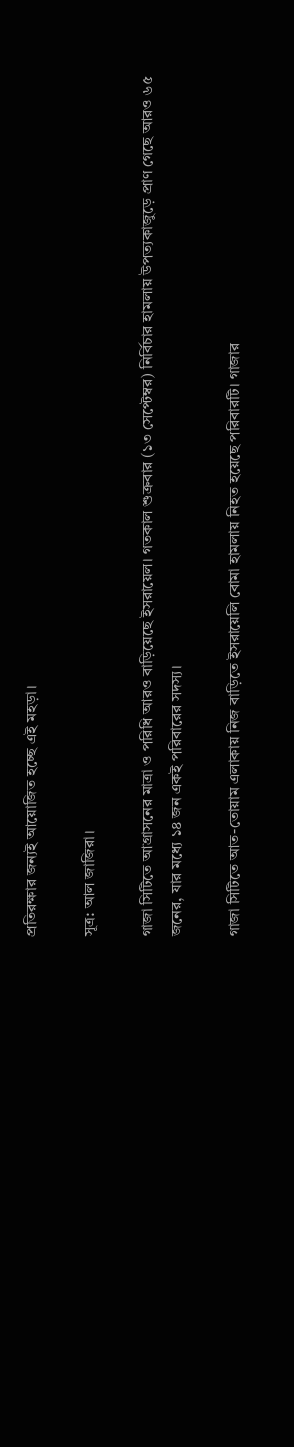প্রতিরক্ষার জন্যই আয়োজিত হচ্ছে এই মহড়া।

সূত্র: আল জাজিরা।

গাজা সিটিতে আগ্রাসনের মাত্রা ও পরিধি আরও বাড়িয়েছে ইসরায়েল। গতকাল শুক্রবার (১৩ সেপ্টেম্বর) নির্বিচার হামলায় উপত্যকাজুড়ে প্রাণ গেছে আরও ৬৫ জনের, যার মধ্যে ১৪ জন একই পরিবারের সদস্য।

গাজা সিটিতে আত-তোয়াম এলাকায় নিজ বাড়িতে ইসরায়েলি বোমা হামলায় নিহত হয়েছে পরিবারটি। গাজার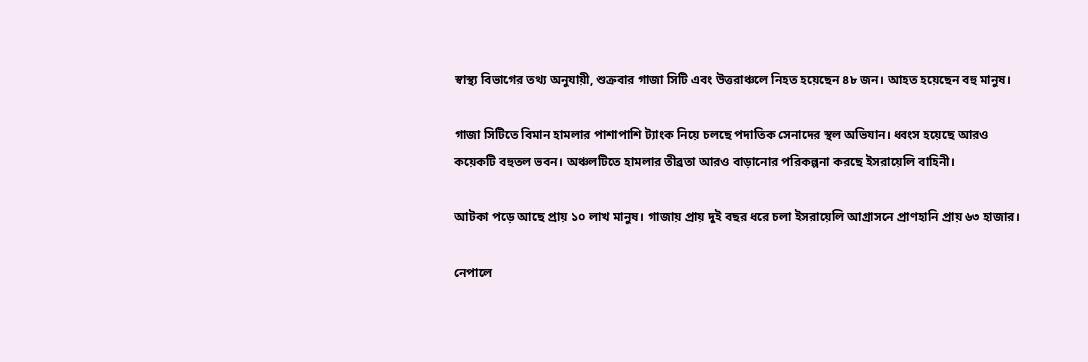স্বাস্থ্য বিভাগের তথ্য অনুযায়ী, শুক্রবার গাজা সিটি এবং উত্তরাঞ্চলে নিহত হয়েছেন ৪৮ জন। আহত হয়েছেন বহু মানুষ।

গাজা সিটিতে বিমান হামলার পাশাপাশি ট্যাংক নিয়ে চলছে পদাতিক সেনাদের স্থল অভিযান। ধ্বংস হয়েছে আরও কয়েকটি বহুতল ভবন। অঞ্চলটিতে হামলার তীব্রতা আরও বাড়ানোর পরিকল্পনা করছে ইসরায়েলি বাহিনী।

আটকা পড়ে আছে প্রায় ১০ লাখ মানুষ। গাজায় প্রায় দুই বছর ধরে চলা ইসরায়েলি আগ্রাসনে প্রাণহানি প্রায় ৬৩ হাজার।

নেপালে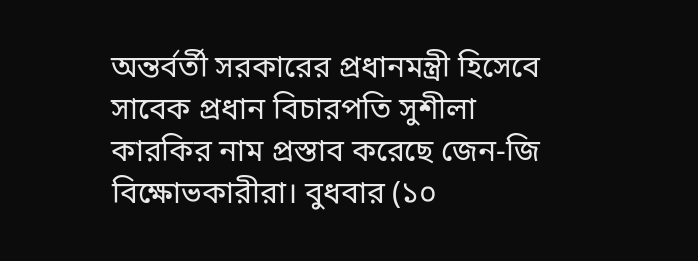অন্তর্বর্তী সরকারের প্রধানমন্ত্রী হিসেবে সাবেক প্রধান বিচারপতি সুশীলা কারকির নাম প্রস্তাব করেছে জেন-জি বিক্ষোভকারীরা। বুধবার (১০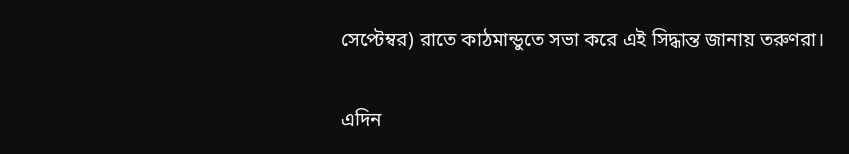সেপ্টেম্বর) রাতে কাঠমান্ডুতে সভা করে এই সিদ্ধান্ত জানায় তরুণরা।

এদিন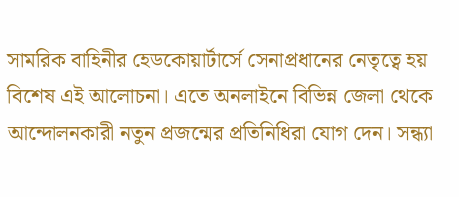সামরিক বাহিনীর হেডকোয়ার্টার্সে সেনাপ্রধানের নেতৃত্বে হয় বিশেষ এই আলোচনা। এতে অনলাইনে বিভিন্ন জেলা থেকে আন্দোলনকারী নতুন প্রজন্মের প্রতিনিধিরা যোগ দেন। সন্ধ্যা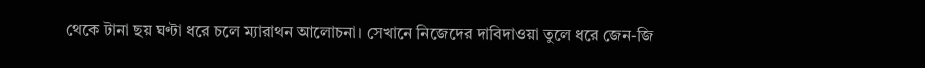থেকে টানা ছয় ঘণ্টা ধরে চলে ম্যারাথন আলোচনা। সেখানে নিজেদের দাবিদাওয়া তুলে ধরে জেন-জি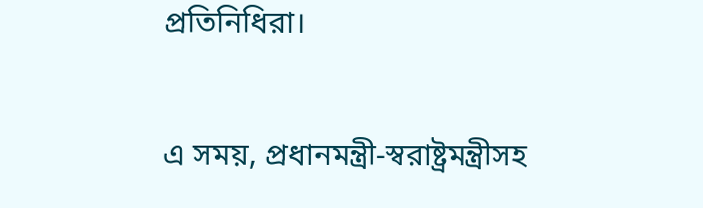প্রতিনিধিরা।

এ সময়, প্রধানমন্ত্রী-স্বরাষ্ট্রমন্ত্রীসহ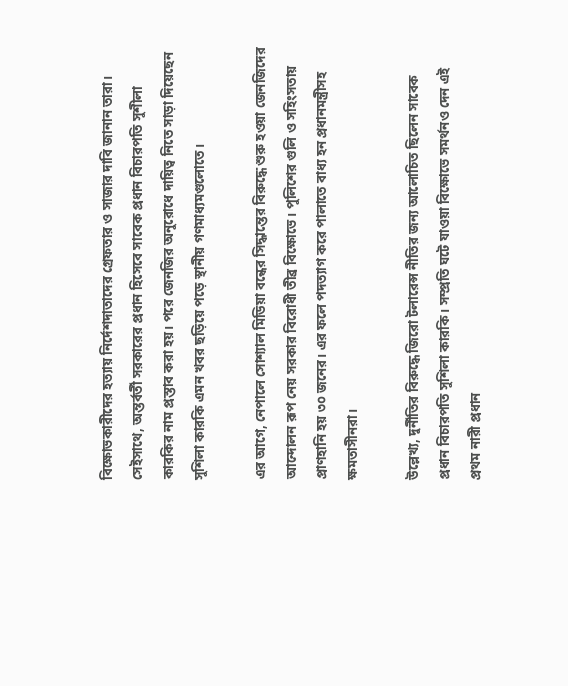বিক্ষোভকারীদের হত্যায় নির্দেশদাতাদের গ্রেফতার ও সাজার দাবি জানান তারা। সেইসাথে, অন্তর্বর্তী সরকারের প্রধান হিসেবে সাবেক প্রধান বিচারপতি সুশীলা কারকির নাম প্রস্তাব করা হয়। পরে জেনজির অনুরোধে দায়িত্ব নিতে সাড়া দিয়েছেন সুশিলা কারকি এমন খবর ছড়িয়ে পড়ে স্থানীয় গণমাধ্যমগুলোতে।

এর আগে, নেপালে সোশ্যাল মিডিয়া বন্ধের সিদ্ধান্তের বিরুদ্ধে শুরু হওয়া জেনজিদের আন্দোলন রূপ নেয় সরকার বিরোধী তীব্র বিক্ষোভে। পুলিশের গুলি ও সহিংসতায় প্রাণহানি হয় ৩০ জনের। এর ফলে পদত্যাগ করে পালাতে বাধ্য হন প্রধানমন্ত্রীসহ ক্ষমতাসীনরা।

উল্লেখ্য, দুর্নীতির বিরুদ্ধে জিরো টলারেন্স নীতির জন্য আলোচিত ছিলেন সাবেক প্রধান বিচারপতি সুশিলা কারকি। সম্প্রতি ঘটে যাওয়া বিক্ষোভে সমর্থনও দেন এই প্রথম নারী প্রধান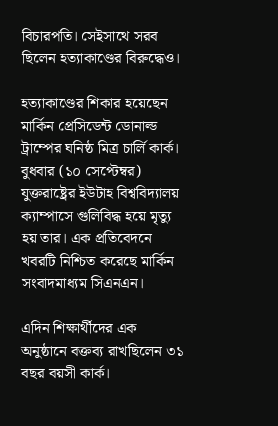বিচারপতি। সেইসাথে সরব ছিলেন হত্যাকাণ্ডের বিরুদ্ধেও।

হত্যাকাণ্ডের শিকার হয়েছেন মার্কিন প্রেসিডেন্ট ডোনাল্ড ট্রাম্পের ঘনিষ্ঠ মিত্র চার্লি কার্ক। বুধবার (১০ সেপ্টেম্বর) যুক্তরাষ্ট্রের ইউটাহ বিশ্ববিদ্যালয় ক্যাম্পাসে গুলিবিদ্ধ হয়ে মৃত্যু হয় তার। এক প্রতিবেদনে খবরটি নিশ্চিত করেছে মার্কিন সংবাদমাধ্যম সিএনএন।

এদিন শিক্ষার্থীদের এক অনুষ্ঠানে বক্তব্য রাখছিলেন ৩১ বছর বয়সী কার্ক।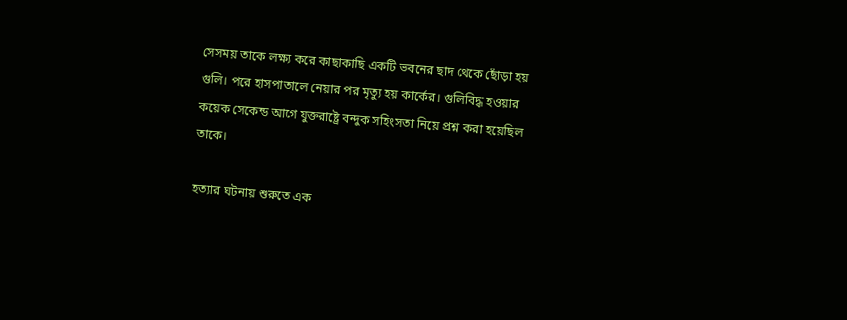সেসময় তাকে লক্ষ্য করে কাছাকাছি একটি ভবনের ছাদ থেকে ছোঁড়া হয় গুলি। পরে হাসপাতালে নেয়ার পর মৃত্যু হয় কার্কের। গুলিবিদ্ধ হওয়ার কয়েক সেকেন্ড আগে যুক্তরাষ্ট্রে বন্দুক সহিংসতা নিয়ে প্রশ্ন করা হয়েছিল তাকে।

হত্যার ঘটনায় শুরুতে এক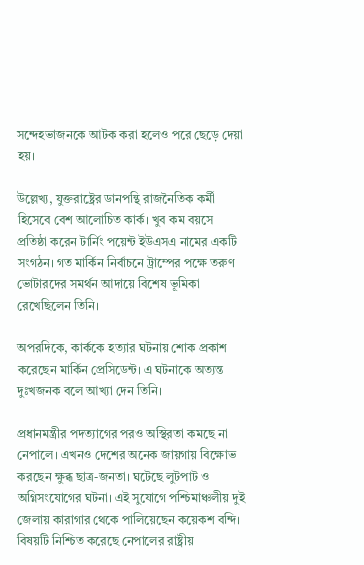সন্দেহভাজনকে আটক করা হলেও পরে ছেড়ে দেয়া হয়।

উল্লেখ্য, যুক্তরাষ্ট্রের ডানপন্থি রাজনৈতিক কর্মী হিসেবে বেশ আলোচিত কার্ক। খুব কম বয়সে প্রতিষ্ঠা করেন টার্নিং পয়েন্ট ইউএসএ নামের একটি সংগঠন। গত মার্কিন নির্বাচনে ট্রাম্পের পক্ষে তরুণ ভোটারদের সমর্থন আদায়ে বিশেষ ভূমিকা রেখেছিলেন তিনি।

অপরদিকে, কার্ককে হত্যার ঘটনায় শোক প্রকাশ করেছেন মার্কিন প্রেসিডেন্ট। এ ঘটনাকে অত্যন্ত দুঃখজনক বলে আখ্যা দেন তিনি।

প্রধানমন্ত্রীর পদত্যাগের পরও অস্থিরতা কমছে না নেপালে। এখনও দেশের অনেক জায়গায় বিক্ষোভ করছেন ক্ষুব্ধ ছাত্র-জনতা। ঘটেছে লুটপাট ও অগ্নিসংযোগের ঘটনা। এই সুযোগে পশ্চিমাঞ্চলীয় দুই জেলায় কারাগার থেকে পালিয়েছেন কয়েকশ বন্দি। বিষয়টি নিশ্চিত করেছে নেপালের রাষ্ট্রীয়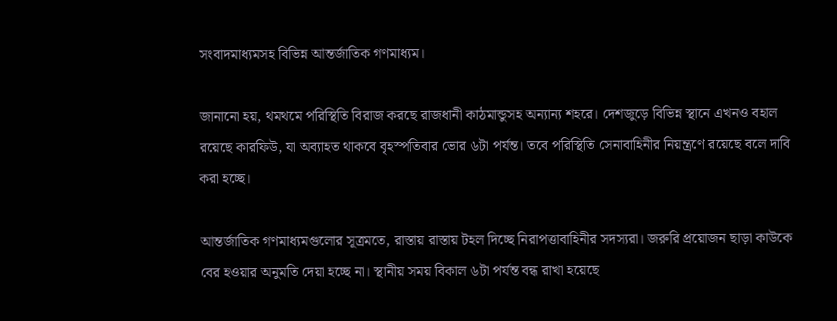সংবাদমাধ্যমসহ বিভিন্ন আন্তর্জাতিক গণমাধ্যম।

জানানো হয়, থমথমে পরিস্থিতি বিরাজ করছে রাজধানী কাঠমান্ডুসহ অন্যান্য শহরে। দেশজুড়ে বিভিন্ন স্থানে এখনও বহাল রয়েছে কারফিউ, যা অব্যাহত থাকবে বৃহস্পতিবার ভোর ৬টা পর্যন্ত। তবে পরিস্থিতি সেনাবাহিনীর নিয়ন্ত্রণে রয়েছে বলে দাবি করা হচ্ছে।

আন্তর্জাতিক গণমাধ্যমগুলোর সূত্রমতে, রাস্তায় রাস্তায় টহল দিচ্ছে নিরাপত্তাবাহিনীর সদস্যরা। জরুরি প্রয়োজন ছাড়া কাউকে বের হওয়ার অনুমতি দেয়া হচ্ছে না। স্থানীয় সময় বিকাল ৬টা পর্যন্ত বন্ধ রাখা হয়েছে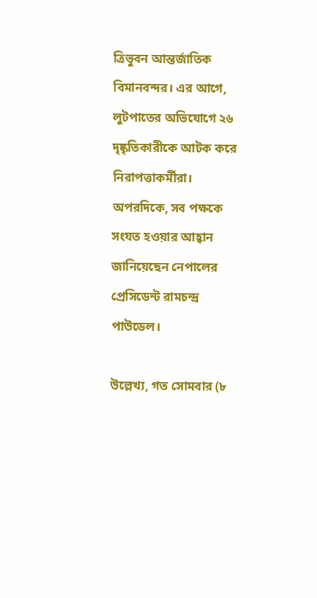ত্রিভুবন আন্তর্জাতিক বিমানবন্দর। এর আগে, লুটপাতের অভিযোগে ২৬ দৃষ্কৃতিকারীকে আটক করে নিরাপত্তাকর্মীরা। অপরদিকে, সব পক্ষকে সংযত হওয়ার আহ্বান জানিয়েছেন নেপালের প্রেসিডেন্ট রামচন্দ্র পাউডেল।

উল্লেখ্য, গত সোমবার (৮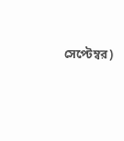সেপ্টেম্বর)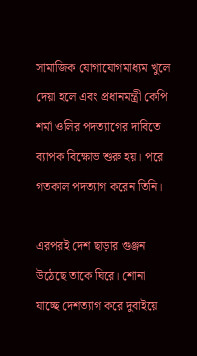সামাজিক যোগাযোগমাধ্যম খুলে দেয়া হলে এবং প্রধানমন্ত্রী কেপি শর্মা ওলির পদত্যাগের দাবিতে ব্যাপক বিক্ষোভ শুরু হয়। পরে গতকাল পদত্যাগ করেন তিনি।

এরপরই দেশ ছাড়ার গুঞ্জন উঠেছে তাকে ঘিরে। শোনা যাচ্ছে দেশত্যাগ করে দুবাইয়ে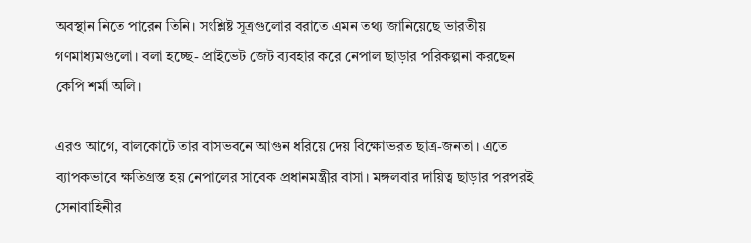অবস্থান নিতে পারেন তিনি। সংশ্লিষ্ট সূত্রগুলোর বরাতে এমন তথ্য জানিয়েছে ভারতীয় গণমাধ্যমগুলো। বলা হচ্ছে- প্রাইভেট জেট ব্যবহার করে নেপাল ছাড়ার পরিকল্পনা করছেন কেপি শর্মা অলি।

এরও আগে, বালকোটে তার বাসভবনে আগুন ধরিয়ে দেয় বিক্ষোভরত ছাত্র-জনতা। এতে ব্যাপকভাবে ক্ষতিগ্রস্ত হয় নেপালের সাবেক প্রধানমন্ত্রীর বাসা। মঙ্গলবার দায়িত্ব ছাড়ার পরপরই সেনাবাহিনীর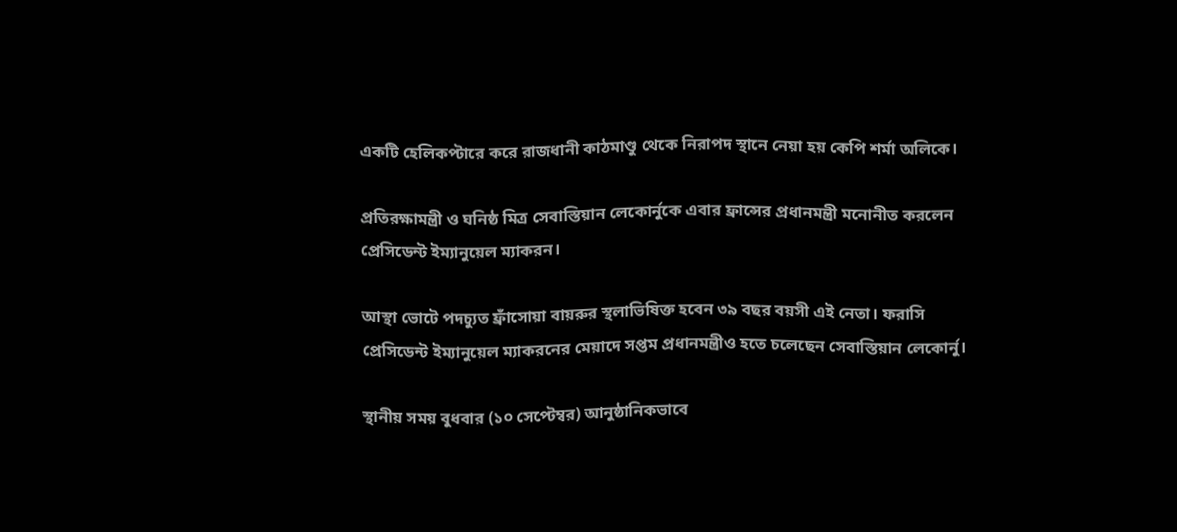একটি হেলিকপ্টারে করে রাজধানী কাঠমাণ্ডু থেকে নিরাপদ স্থানে নেয়া হয় কেপি শর্মা অলিকে।

প্রতিরক্ষামন্ত্রী ও ঘনিষ্ঠ মিত্র সেবাস্তিয়ান লেকোর্নুকে এবার ফ্রান্সের প্রধানমন্ত্রী মনোনীত করলেন প্রেসিডেন্ট ইম্যানুয়েল ম্যাকরন।

আস্থা ভোটে পদচ্যুত ফ্রাঁসোয়া বায়রুর স্থলাভিষিক্ত হবেন ৩৯ বছর বয়সী এই নেতা। ফরাসি প্রেসিডেন্ট ইম্যানুয়েল ম্যাকরনের মেয়াদে সপ্তম প্রধানমন্ত্রীও হতে চলেছেন সেবাস্তিয়ান লেকোর্নু।

স্থানীয় সময় বুধবার (১০ সেপ্টেম্বর) আনুষ্ঠানিকভাবে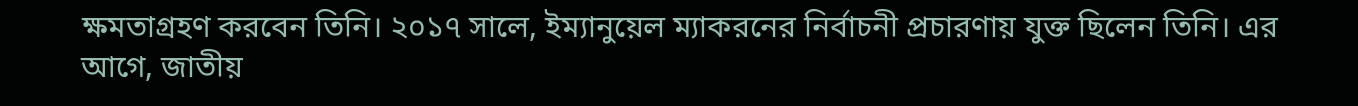ক্ষমতাগ্রহণ করবেন তিনি। ২০১৭ সালে, ইম্যানুয়েল ম্যাকরনের নির্বাচনী প্রচারণায় যুক্ত ছিলেন তিনি। এর আগে, জাতীয়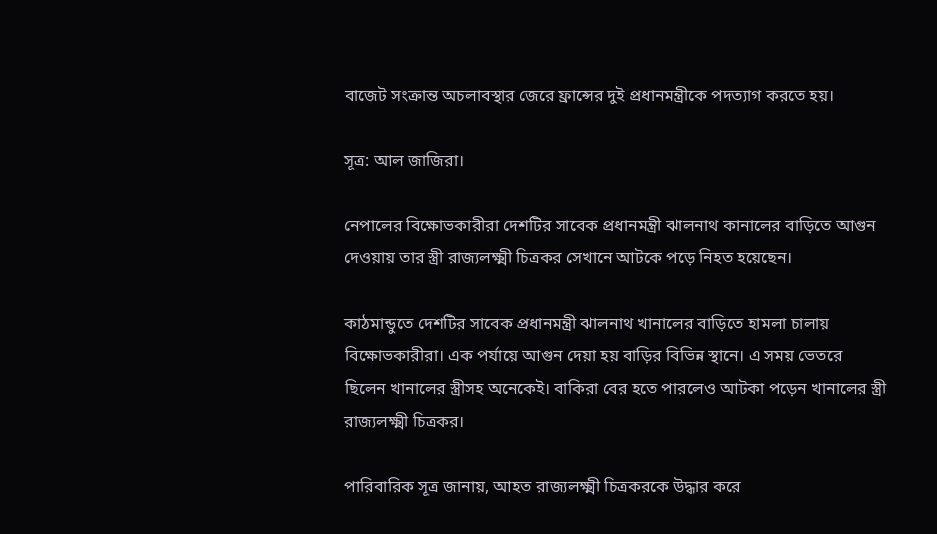বাজেট সংক্রান্ত অচলাবস্থার জেরে ফ্রান্সের দুই প্রধানমন্ত্রীকে পদত্যাগ করতে হয়।

সূত্র: আল জাজিরা।

নেপালের বিক্ষোভকারীরা দেশটির সাবেক প্রধানমন্ত্রী ঝালনাথ কানালের বাড়িতে আগুন দেওয়ায় তার স্ত্রী রাজ্যলক্ষ্মী চিত্রকর সেখানে আটকে পড়ে নিহত হয়েছেন।

কাঠমান্ডুতে দেশটির সাবেক প্রধানমন্ত্রী ঝালনাথ খানালের বাড়িতে হামলা চালায় বিক্ষোভকারীরা। এক পর্যায়ে আগুন দেয়া হয় বাড়ির বিভিন্ন স্থানে। এ সময় ভেতরে ছিলেন খানালের স্ত্রীসহ অনেকেই। বাকিরা বের হতে পারলেও আটকা পড়েন খানালের স্ত্রী রাজ্যলক্ষ্মী চিত্রকর।

পারিবারিক সূত্র জানায়, আহত রাজ্যলক্ষ্মী চিত্রকরকে উদ্ধার করে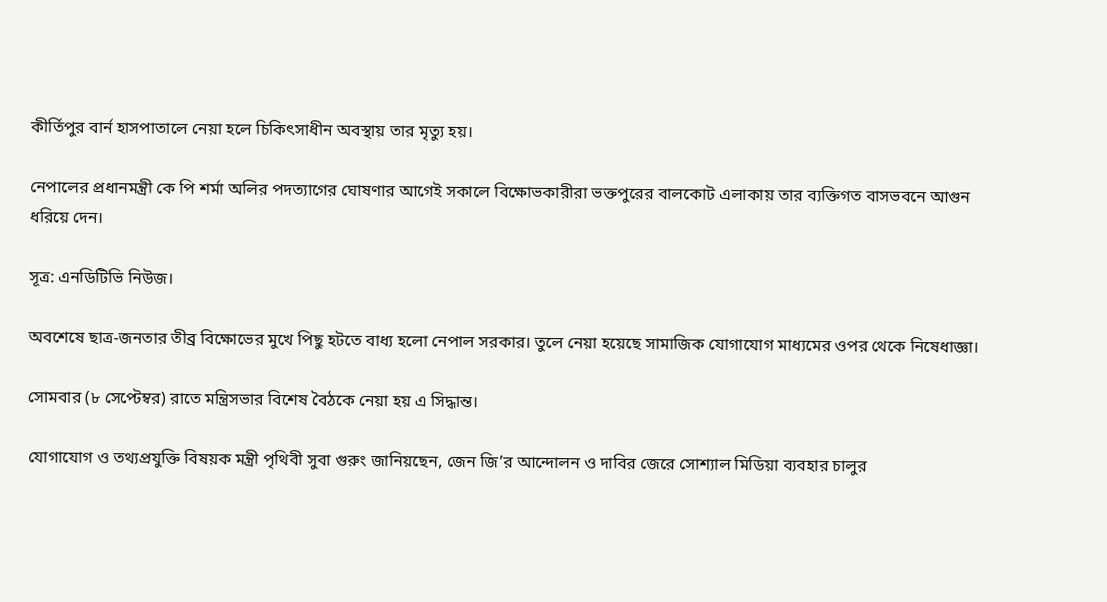কীর্তিপুর বার্ন হাসপাতালে নেয়া হলে চিকিৎসাধীন অবস্থায় তার মৃত্যু হয়।

নেপালের প্রধানমন্ত্রী কে পি শর্মা অলির পদত্যাগের ঘোষণার আগেই সকালে বিক্ষোভকারীরা ভক্তপুরের বালকোট এলাকায় তার ব্যক্তিগত বাসভবনে আগুন ধরিয়ে দেন।

সূত্র: এনডিটিভি নিউজ।

অবশেষে ছাত্র-জনতার তীব্র বিক্ষোভের মুখে পিছু হটতে বাধ্য হলো নেপাল সরকার। তুলে নেয়া হয়েছে সামাজিক যোগাযোগ মাধ্যমের ওপর থেকে নিষেধাজ্ঞা।

সোমবার (৮ সেপ্টেম্বর) রাতে মন্ত্রিসভার বিশেষ বৈঠকে নেয়া হয় এ সিদ্ধান্ত।

যোগাযোগ ও তথ্যপ্রযুক্তি বিষয়ক মন্ত্রী পৃথিবী সুবা গুরুং জানিয়ছেন, জেন জি’র আন্দোলন ও দাবির জেরে সোশ্যাল মিডিয়া ব্যবহার চালুর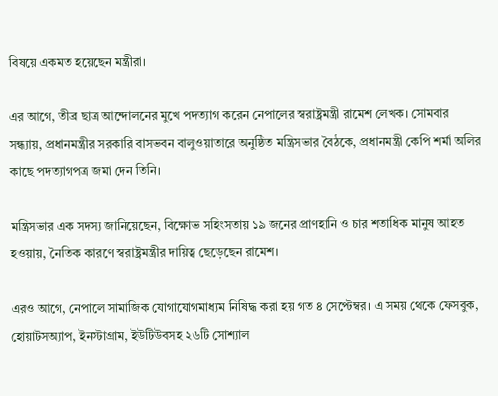বিষয়ে একমত হয়েছেন মন্ত্রীরা।

এর আগে, তীব্র ছাত্র আন্দোলনের মুখে পদত্যাগ করেন নেপালের স্বরাষ্ট্রমন্ত্রী রামেশ লেখক। সোমবার সন্ধ্যায়, প্রধানমন্ত্রীর সরকারি বাসভবন বালুওয়াতারে অনুষ্ঠিত মন্ত্রিসভার বৈঠকে, প্রধানমন্ত্রী কেপি শর্মা অলির কাছে পদত্যাগপত্র জমা দেন তিনি।

মন্ত্রিসভার এক সদস্য জানিয়েছেন, বিক্ষোভ সহিংসতায় ১৯ জনের প্রাণহানি ও চার শতাধিক মানুষ আহত হওয়ায়, নৈতিক কারণে স্বরাষ্ট্রমন্ত্রীর দায়িত্ব ছেড়েছেন রামেশ।

এরও আগে, নেপালে সামাজিক যোগাযোগমাধ্যম নিষিদ্ধ করা হয় গত ৪ সেপ্টেম্বর। এ সময় থেকে ফেসবুক, হোয়াটসঅ্যাপ, ইনস্টাগ্রাম, ইউটিউবসহ ২৬টি সোশ্যাল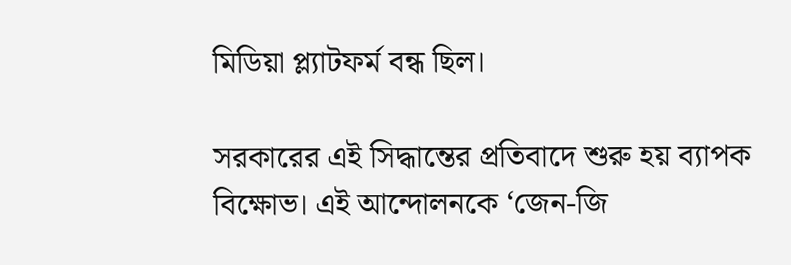মিডিয়া প্ল্যাটফর্ম বন্ধ ছিল।

সরকারের এই সিদ্ধান্তের প্রতিবাদে শুরু হয় ব্যাপক বিক্ষোভ। এই আন্দোলনকে ‘জেন-জি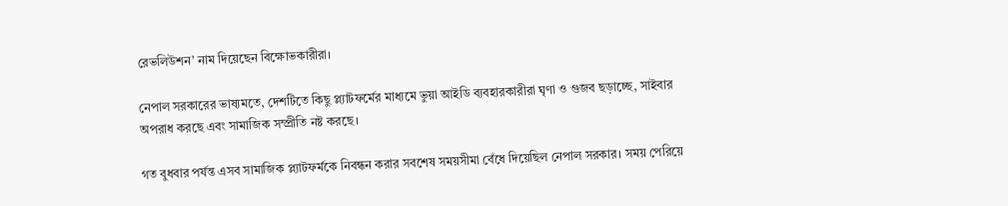রেভলিউশন’ নাম দিয়েছেন বিক্ষোভকারীরা।

নেপাল সরকারের ভাষ্যমতে, দেশটিতে কিছু প্ল্যাটফর্মের মাধ্যমে ভুয়া আইডি ব্যবহারকারীরা ঘৃণা ও গুজব ছড়াচ্ছে, সাইবার অপরাধ করছে এবং সামাজিক সম্প্রীতি নষ্ট করছে।

গত বুধবার পর্যন্ত এসব সামাজিক প্ল্যাটফর্মকে নিবন্ধন করার সবশেষ সময়সীমা বেঁধে দিয়েছিল নেপাল সরকার। সময় পেরিয়ে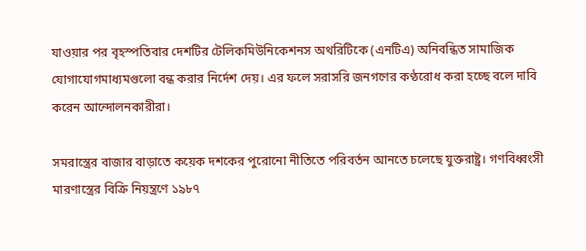যাওয়ার পর বৃহস্পতিবার দেশটির টেলিকমিউনিকেশনস অথরিটিকে (এনটিএ) অনিবন্ধিত সামাজিক যোগাযোগমাধ্যমগুলো বন্ধ করার নির্দেশ দেয়। এর ফলে সরাসরি জনগণের কণ্ঠরোধ করা হচ্ছে বলে দাবি করেন আন্দোলনকারীরা।

সমরাস্ত্রের বাজার বাড়াতে কয়েক দশকের পুরোনো নীতিতে পরিবর্তন আনতে চলেছে যুক্তরাষ্ট্র। গণবিধ্বংসী মারণাস্ত্রের বিক্রি নিয়ন্ত্রণে ১৯৮৭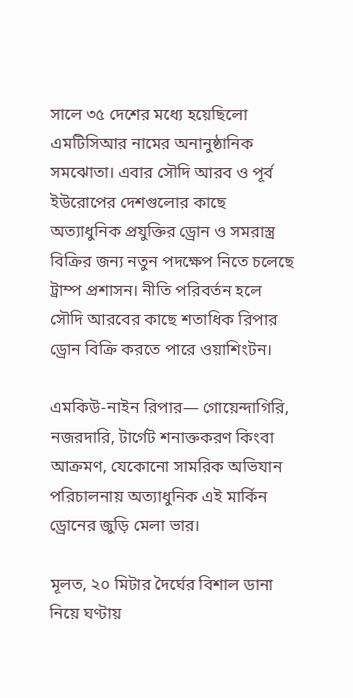সালে ৩৫ দেশের মধ্যে হয়েছিলো এমটিসিআর নামের অনানুষ্ঠানিক সমঝোতা। এবার সৌদি আরব ও পূর্ব ইউরোপের দেশগুলোর কাছে অত্যাধুনিক প্রযুক্তির ড্রোন ও সমরাস্ত্র বিক্রির জন্য নতুন পদক্ষেপ নিতে চলেছে ট্রাম্প প্রশাসন। নীতি পরিবর্তন হলে সৌদি আরবের কাছে শতাধিক রিপার ড্রোন বিক্রি করতে পারে ওয়াশিংটন।

এমকিউ-নাইন রিপার— গোয়েন্দাগিরি, নজরদারি, টার্গেট শনাক্তকরণ কিংবা আক্রমণ, যেকোনো সামরিক অভিযান পরিচালনায় অত্যাধুনিক এই মার্কিন ড্রোনের জুড়ি মেলা ভার।

মূলত, ২০ মিটার দৈর্ঘের বিশাল ডানা নিয়ে ঘণ্টায়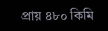প্রায় ৪৮০ কিমি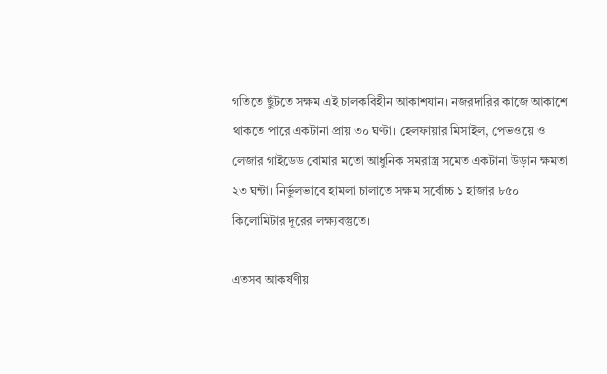গতিতে ছুঁটতে সক্ষম এই চালকবিহীন আকাশযান। নজরদারির কাজে আকাশে থাকতে পারে একটানা প্রায় ৩০ ঘণ্টা। হেলফায়ার মিসাইল, পেভওয়ে ও লেজার গাইডেড বোমার মতো আধুনিক সমরাস্ত্র সমেত একটানা উড়ান ক্ষমতা ২৩ ঘন্টা। নির্ভুলভাবে হামলা চালাতে সক্ষম সর্বোচ্চ ১ হাজার ৮৫০ কিলোমিটার দূরের লক্ষ্যবস্তুতে।

এতসব আকর্ষণীয়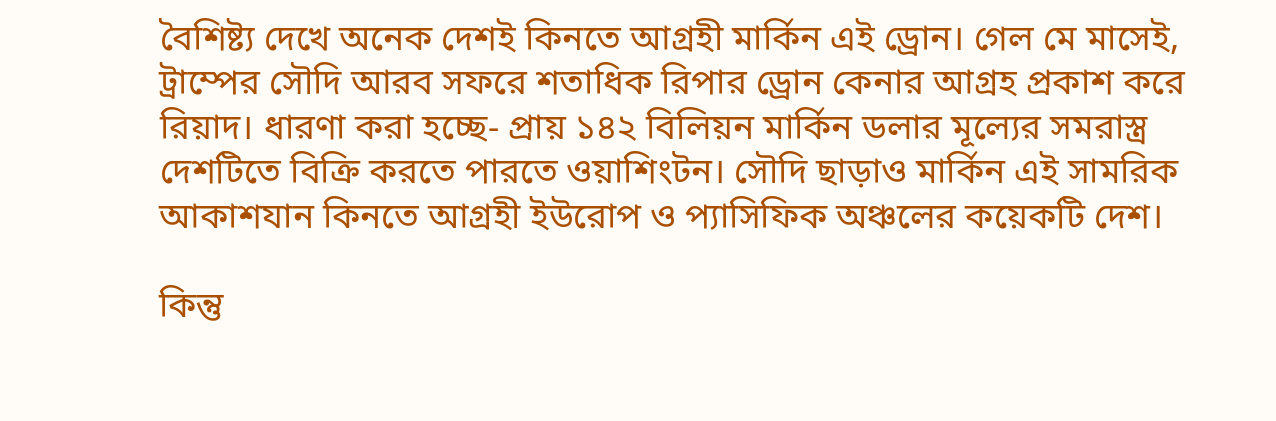বৈশিষ্ট্য দেখে অনেক দেশই কিনতে আগ্রহী মার্কিন এই ড্রোন। গেল মে মাসেই, ট্রাম্পের সৌদি আরব সফরে শতাধিক রিপার ড্রোন কেনার আগ্রহ প্রকাশ করে রিয়াদ। ধারণা করা হচ্ছে- প্রায় ১৪২ বিলিয়ন মার্কিন ডলার মূল্যের সমরাস্ত্র দেশটিতে বিক্রি করতে পারতে ওয়াশিংটন। সৌদি ছাড়াও মার্কিন এই সামরিক আকাশযান কিনতে আগ্রহী ইউরোপ ও প্যাসিফিক অঞ্চলের কয়েকটি দেশ।

কিন্তু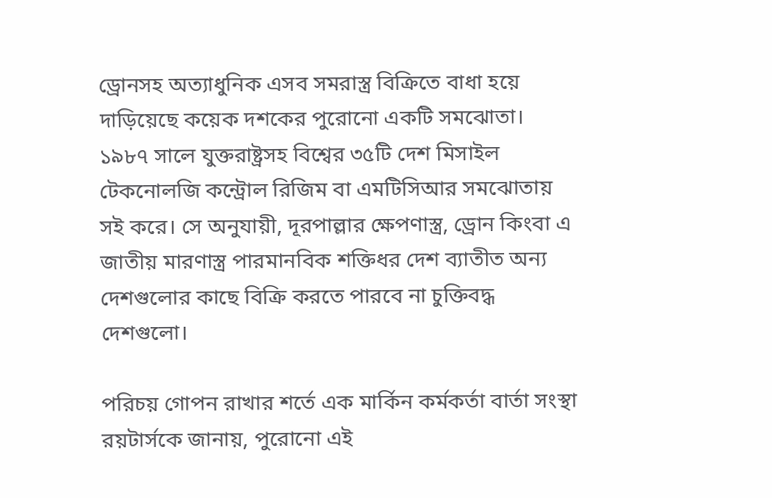ড্রোনসহ অত্যাধুনিক এসব সমরাস্ত্র বিক্রিতে বাধা হয়ে দাড়িয়েছে কয়েক দশকের পুরোনো একটি সমঝোতা। ১৯৮৭ সালে যুক্তরাষ্ট্রসহ বিশ্বের ৩৫টি দেশ মিসাইল টেকনোলজি কন্ট্রোল রিজিম বা এমটিসিআর সমঝোতায় সই করে। সে অনুযায়ী, দূরপাল্লার ক্ষেপণাস্ত্র, ড্রোন কিংবা এ জাতীয় মারণাস্ত্র পারমানবিক শক্তিধর দেশ ব্যাতীত অন্য দেশগুলোর কাছে বিক্রি করতে পারবে না চুক্তিবদ্ধ দেশগুলো।

পরিচয় গোপন রাখার শর্তে এক মার্কিন কর্মকর্তা বার্তা সংস্থা রয়টার্সকে জানায়, পুরোনো এই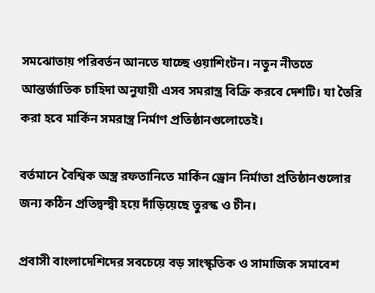সমঝোতায় পরিবর্তন আনতে যাচ্ছে ওয়াশিংটন। নতুন নীততে আন্তর্জাতিক চাহিদা অনুযায়ী এসব সমরাস্ত্র বিক্রি করবে দেশটি। যা তৈরি করা হবে মার্কিন সমরাস্ত্র নির্মাণ প্রতিষ্ঠানগুলোতেই।

বর্তমানে বৈশ্বিক অস্ত্র রফতানিতে মার্কিন ড্রোন নির্মাতা প্রতিষ্ঠানগুলোর জন্য কঠিন প্রতিদ্বন্দ্বী হয়ে দাঁড়িয়েছে তুরস্ক ও চীন।

প্রবাসী বাংলাদেশিদের সবচেয়ে বড় সাংস্কৃতিক ও সামাজিক সমাবেশ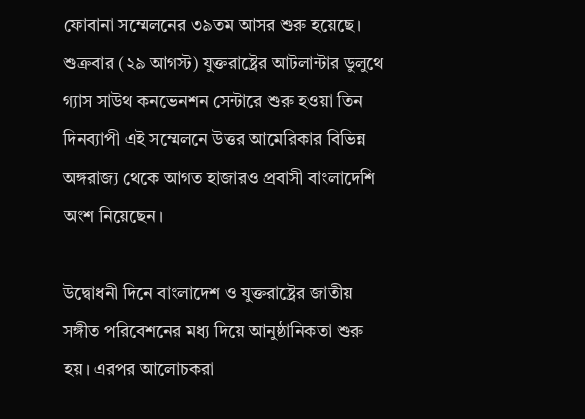ফোবানা সম্মেলনের ৩৯তম আসর শুরু হয়েছে। শুক্রবার (২৯ আগস্ট) যুক্তরাষ্ট্রের আটলান্টার ডুলুথে গ্যাস সাউথ কনভেনশন সেন্টারে শুরু হওয়া তিন দিনব্যাপী এই সম্মেলনে উত্তর আমেরিকার বিভিন্ন অঙ্গরাজ্য থেকে আগত হাজারও প্রবাসী বাংলাদেশি অংশ নিয়েছেন।

উদ্বোধনী দিনে বাংলাদেশ ও যুক্তরাষ্ট্রের জাতীয় সঙ্গীত পরিবেশনের মধ্য দিয়ে আনুষ্ঠানিকতা শুরু হয়। এরপর আলোচকরা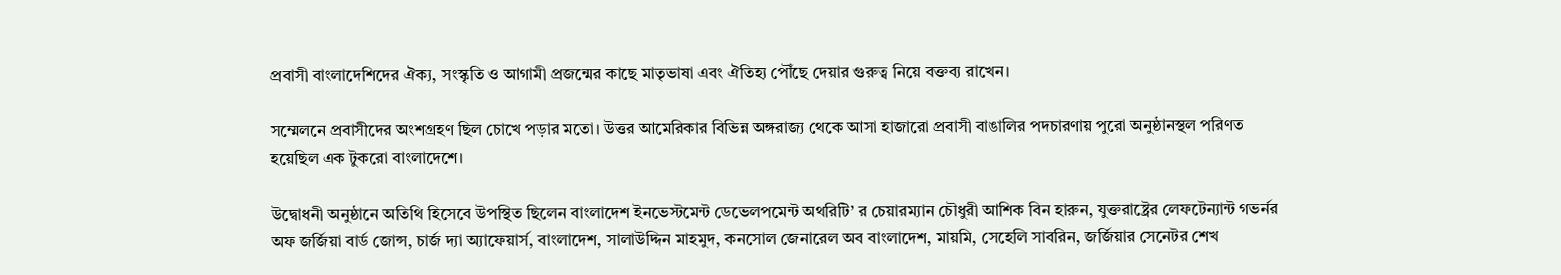প্রবাসী বাংলাদেশিদের ঐক্য, সংস্কৃতি ও আগামী প্রজন্মের কাছে মাতৃভাষা এবং ঐতিহ্য পৌঁছে দেয়ার গুরুত্ব নিয়ে বক্তব্য রাখেন।

সম্মেলনে প্রবাসীদের অংশগ্রহণ ছিল চোখে পড়ার মতো। উত্তর আমেরিকার বিভিন্ন অঙ্গরাজ্য থেকে আসা হাজারো প্রবাসী বাঙালির পদচারণায় পুরো অনুষ্ঠানস্থল পরিণত হয়েছিল এক টুকরো বাংলাদেশে।

উদ্বোধনী অনুষ্ঠানে অতিথি হিসেবে উপস্থিত ছিলেন বাংলাদেশ ইনভেস্টমেন্ট ডেভেলপমেন্ট অথরিটি’ র চেয়ারম্যান চৌধুরী আশিক বিন হারুন, যুক্তরাষ্ট্রের লেফটেন্যান্ট গভর্নর অফ জর্জিয়া বার্ড জোন্স, চার্জ দ্যা অ্যাফেয়ার্স, বাংলাদেশ, সালাউদ্দিন মাহমুদ, কনসোল জেনারেল অব বাংলাদেশ, মায়মি, সেহেলি সাবরিন, জর্জিয়ার সেনেটর শেখ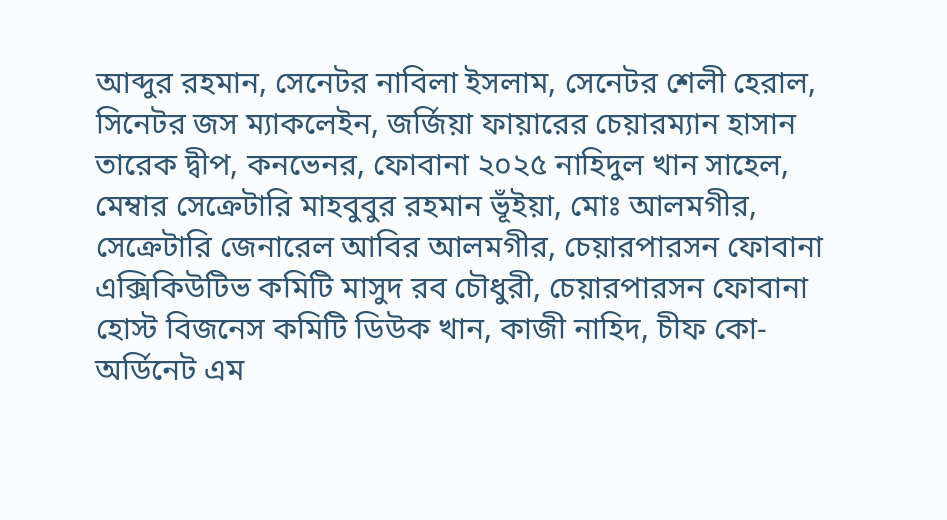আব্দুর রহমান, সেনেটর নাবিলা ইসলাম, সেনেটর শেলী হেরাল, সিনেটর জস ম্যাকলেইন, জর্জিয়া ফায়ারের চেয়ারম্যান হাসান তারেক দ্বীপ, কনভেনর, ফোবানা ২০২৫ নাহিদুল খান সাহেল, মেম্বার সেক্রেটারি মাহবুবুর রহমান ভূঁইয়া, মোঃ আলমগীর, সেক্রেটারি জেনারেল আবির আলমগীর, চেয়ারপারসন ফোবানা এক্সিকিউটিভ কমিটি মাসুদ রব চৌধুরী, চেয়ারপারসন ফোবানা হোস্ট বিজনেস কমিটি ডিউক খান, কাজী নাহিদ, চীফ কো-অর্ডিনেট এম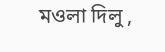মওলা দিলু ,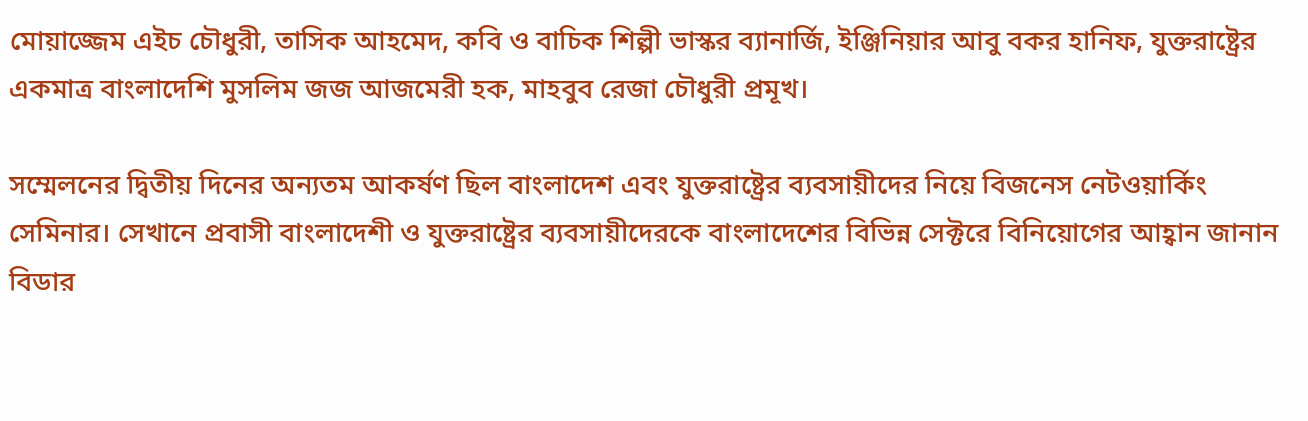মোয়াজ্জেম এইচ চৌধুরী, তাসিক আহমেদ, কবি ও বাচিক শিল্পী ভাস্কর ব্যানার্জি, ইঞ্জিনিয়ার আবু বকর হানিফ, যুক্তরাষ্ট্রের একমাত্র বাংলাদেশি মুসলিম জজ আজমেরী হক, মাহবুব রেজা চৌধুরী প্রমূখ।

সম্মেলনের দ্বিতীয় দিনের অন্যতম আকর্ষণ ছিল বাংলাদেশ এবং যুক্তরাষ্ট্রের ব্যবসায়ীদের নিয়ে বিজনেস নেটওয়ার্কিং সেমিনার। সেখানে প্রবাসী বাংলাদেশী ও যুক্তরাষ্ট্রের ব্যবসায়ীদেরকে বাংলাদেশের বিভিন্ন সেক্টরে বিনিয়োগের আহ্বান জানান বিডার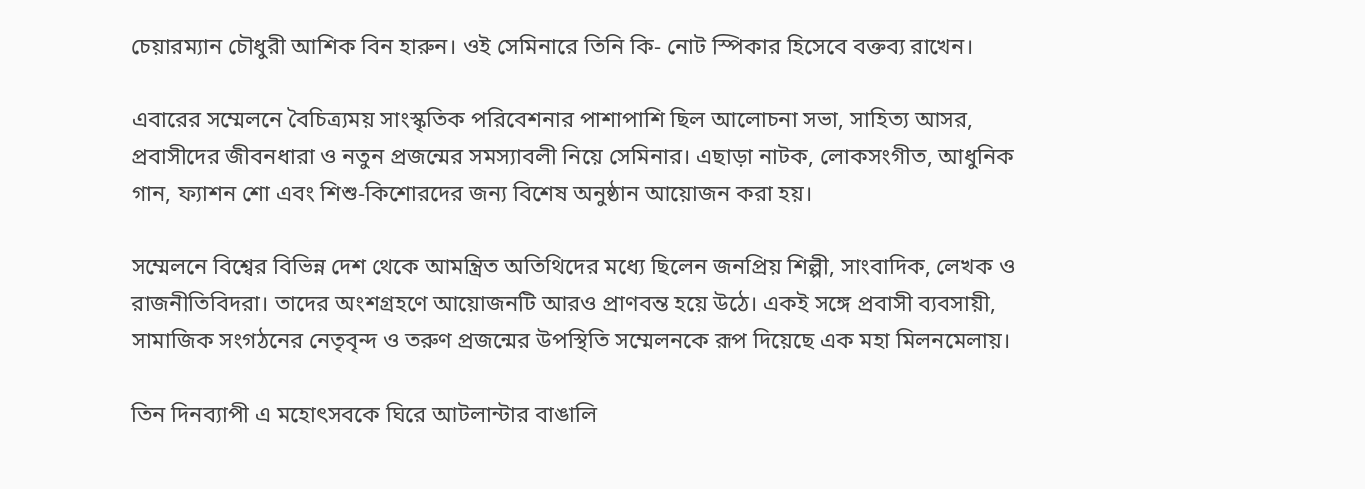চেয়ারম্যান চৌধুরী আশিক বিন হারুন। ওই সেমিনারে তিনি কি- নোট স্পিকার হিসেবে বক্তব্য রাখেন।

এবারের সম্মেলনে বৈচিত্র্যময় সাংস্কৃতিক পরিবেশনার পাশাপাশি ছিল আলোচনা সভা, সাহিত্য আসর, প্রবাসীদের জীবনধারা ও নতুন প্রজন্মের সমস্যাবলী নিয়ে সেমিনার। এছাড়া নাটক, লোকসংগীত, আধুনিক গান, ফ্যাশন শো এবং শিশু-কিশোরদের জন্য বিশেষ অনুষ্ঠান আয়োজন করা হয়।

সম্মেলনে বিশ্বের বিভিন্ন দেশ থেকে আমন্ত্রিত অতিথিদের মধ্যে ছিলেন জনপ্রিয় শিল্পী, সাংবাদিক, লেখক ও রাজনীতিবিদরা। তাদের অংশগ্রহণে আয়োজনটি আরও প্রাণবন্ত হয়ে উঠে। একই সঙ্গে প্রবাসী ব্যবসায়ী, সামাজিক সংগঠনের নেতৃবৃন্দ ও তরুণ প্রজন্মের উপস্থিতি সম্মেলনকে রূপ দিয়েছে এক মহা মিলনমেলায়।

তিন দিনব্যাপী এ মহোৎসবকে ঘিরে আটলান্টার বাঙালি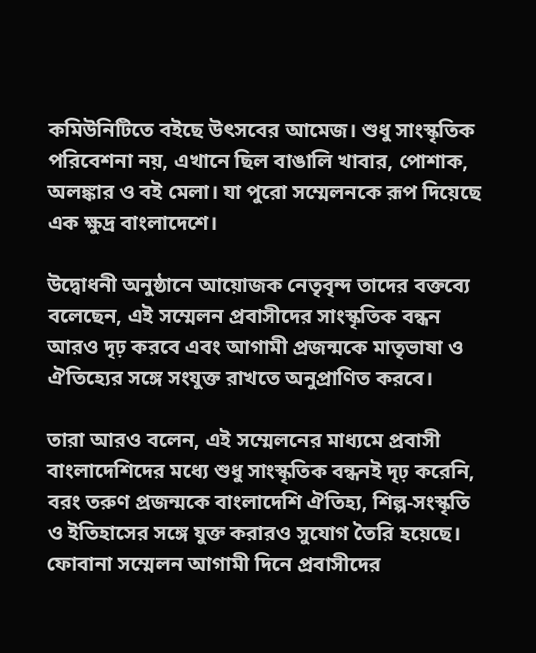কমিউনিটিতে বইছে উৎসবের আমেজ। শুধু সাংস্কৃতিক পরিবেশনা নয়, এখানে ছিল বাঙালি খাবার, পোশাক, অলঙ্কার ও বই মেলা। যা পুরো সম্মেলনকে রূপ দিয়েছে এক ক্ষুদ্র বাংলাদেশে।

উদ্বোধনী অনুষ্ঠানে আয়োজক নেতৃবৃন্দ তাদের বক্তব্যে বলেছেন, এই সম্মেলন প্রবাসীদের সাংস্কৃতিক বন্ধন আরও দৃঢ় করবে এবং আগামী প্রজন্মকে মাতৃভাষা ও ঐতিহ্যের সঙ্গে সংযুক্ত রাখতে অনুপ্রাণিত করবে।

তারা আরও বলেন, এই সম্মেলনের মাধ্যমে প্রবাসী বাংলাদেশিদের মধ্যে শুধু সাংস্কৃতিক বন্ধনই দৃঢ় করেনি, বরং তরুণ প্রজন্মকে বাংলাদেশি ঐতিহ্য, শিল্প-সংস্কৃতি ও ইতিহাসের সঙ্গে যুক্ত করারও সুযোগ তৈরি হয়েছে। ফোবানা সম্মেলন আগামী দিনে প্রবাসীদের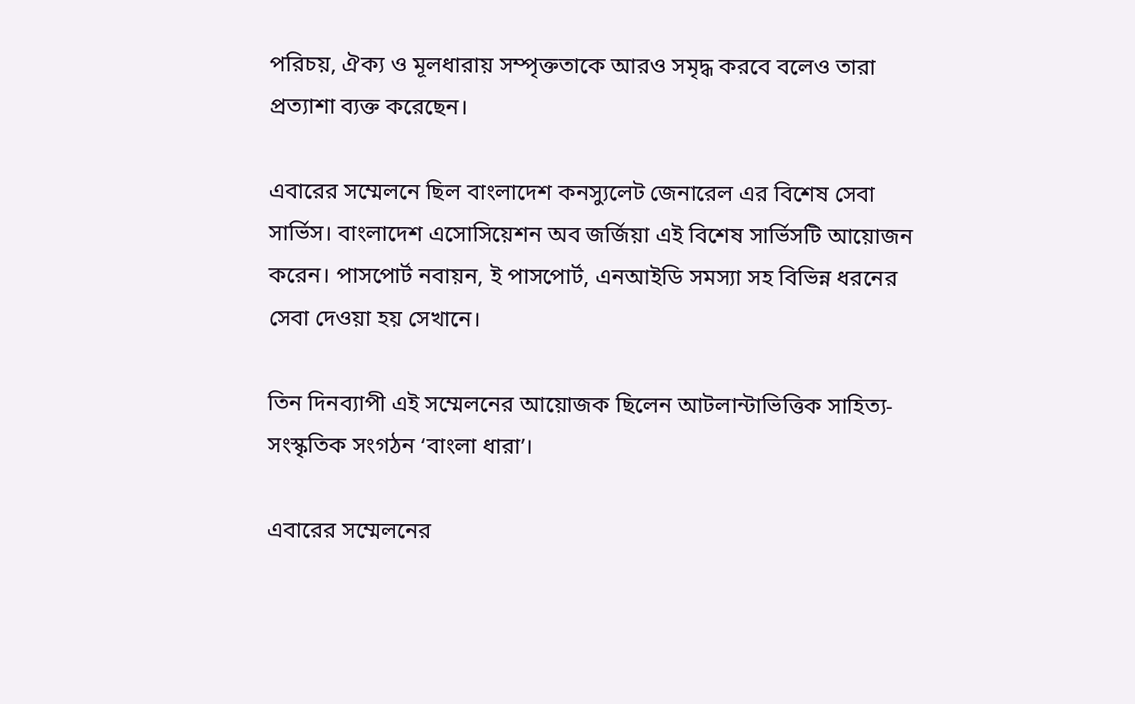পরিচয়, ঐক্য ও মূলধারায় সম্পৃক্ততাকে আরও সমৃদ্ধ করবে বলেও তারা প্রত্যাশা ব্যক্ত করেছেন।

এবারের সম্মেলনে ছিল বাংলাদেশ কনস্যুলেট জেনারেল এর বিশেষ সেবা সার্ভিস। বাংলাদেশ এসোসিয়েশন অব জর্জিয়া এই বিশেষ সার্ভিসটি আয়োজন করেন। পাসপোর্ট নবায়ন, ই পাসপোর্ট, এনআইডি সমস্যা সহ বিভিন্ন ধরনের সেবা দেওয়া হয় সেখানে।

তিন দিনব্যাপী এই সম্মেলনের আয়োজক ছিলেন আটলান্টাভিত্তিক সাহিত্য-সংস্কৃতিক সংগঠন ‘বাংলা ধারা’।

এবারের সম্মেলনের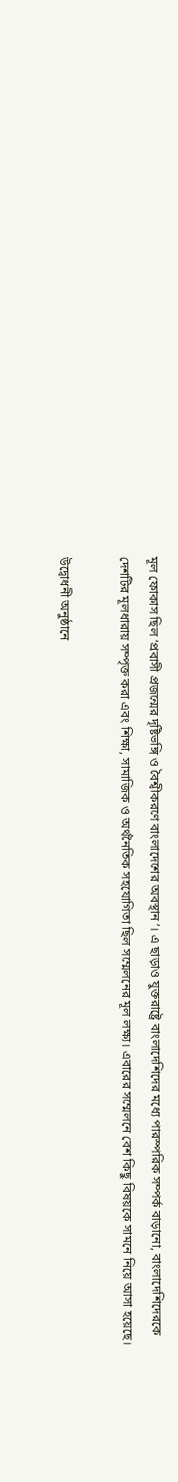মূল ফোকাস ছিল ‘প্রবাসী প্রজন্মের দৃষ্টিভঙ্গি ও বৈশ্বীকরণে বাংলাদেশের অবস্থান’। এ ছাড়াও যুক্তরাষ্ট্রে বাংলাদেশিদের মধ্যে পারস্পরিক সম্পর্ক বাড়ানো, বাংলাদেশিদেরকে দেশটির মূলধারায় সম্পৃক্ত করা এবং শিক্ষা, সামাজিক ও অর্থনৈতিক সহযোগিতা ছিল সম্মেলনের মূল লক্ষ্য। এবারের সম্মেলনে বেশ কিছু বিষয়কে সামনে নিয়ে আসা হয়েছে।

উদ্বোধনী অনুষ্ঠানে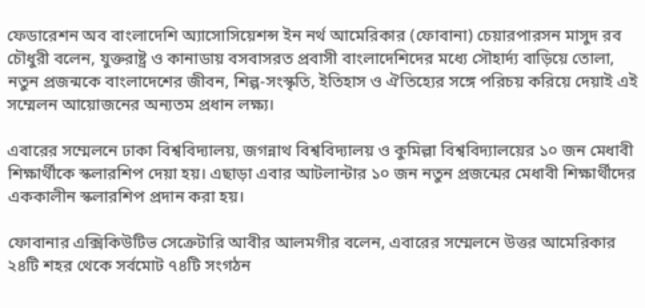ফেডারেশন অব বাংলাদেশি অ্যাসোসিয়েশন্স ইন নর্থ আমেরিকার (ফোবানা) চেয়ারপারসন মাসুদ রব চৌধুরী বলেন, যুক্তরাষ্ট্র ও কানাডায় বসবাসরত প্রবাসী বাংলাদেশিদের মধ্যে সৌহার্দ্য বাড়িয়ে তোলা, নতুন প্রজন্মকে বাংলাদেশের জীবন, শিল্প-সংস্কৃতি, ইতিহাস ও ঐতিহ্যের সঙ্গে পরিচয় করিয়ে দেয়াই এই সম্মেলন আয়োজনের অন্যতম প্রধান লক্ষ্য।

এবারের সম্মেলনে ঢাকা বিশ্ববিদ্যালয়, জগন্নাথ বিশ্ববিদ্যালয় ও কুমিল্লা বিশ্ববিদ্যালয়ের ১০ জন মেধাবী শিক্ষার্থীকে স্কলারশিপ দেয়া হয়। এছাড়া এবার আটলান্টার ১০ জন নতুন প্রজন্মের মেধাবী শিক্ষার্থীদের এককালীন স্কলারশিপ প্রদান করা হয়।

ফোবানার এক্সিকিউটিভ সেক্রেটারি আবীর আলমগীর বলেন, এবারের সম্মেলনে উত্তর আমেরিকার ২৪টি শহর থেকে সর্বমোট ৭৪টি সংগঠন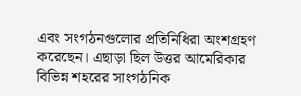এবং সংগঠনগুলোর প্রতিনিধিরা অংশগ্রহণ করেছেন। এছাড়া ছিল উত্তর আমেরিকার বিভিন্ন শহরের সাংগঠনিক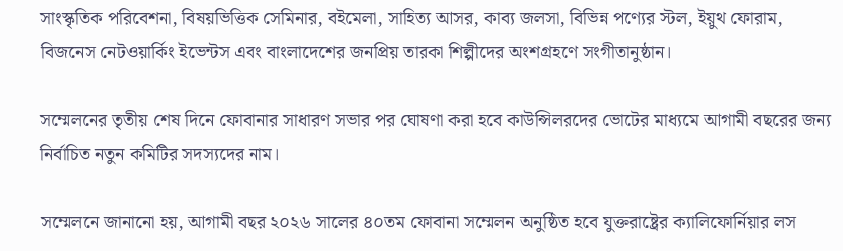সাংস্কৃতিক পরিবেশনা, বিষয়ভিত্তিক সেমিনার, বইমেলা, সাহিত্য আসর, কাব্য জলসা, বিভিন্ন পণ্যের স্টল, ইয়ুথ ফোরাম, বিজনেস নেটওয়ার্কিং ইভেন্টস এবং বাংলাদেশের জনপ্রিয় তারকা শিল্পীদের অংশগ্রহণে সংগীতানুষ্ঠান।

সম্মেলনের তৃতীয় শেষ দিনে ফোবানার সাধারণ সভার পর ঘোষণা করা হবে কাউন্সিলরদের ভোটের মাধ্যমে আগামী বছরের জন্য নির্বাচিত নতুন কমিটির সদস্যদের নাম।

সম্মেলনে জানানো হয়, আগামী বছর ২০২৬ সালের ৪০তম ফোবানা সম্মেলন অনুষ্ঠিত হবে যুক্তরাষ্ট্রের ক্যালিফোর্নিয়ার লস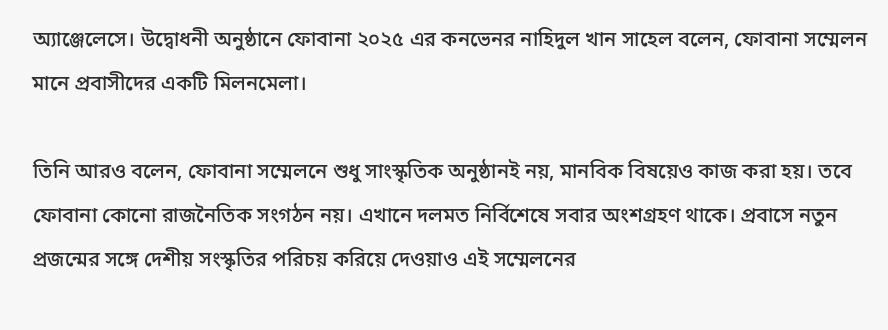অ্যাঞ্জেলেসে। উদ্বোধনী অনুষ্ঠানে ফোবানা ২০২৫ এর কনভেনর নাহিদুল খান সাহেল বলেন, ফোবানা সম্মেলন মানে প্রবাসীদের একটি মিলনমেলা।

তিনি আরও বলেন, ফোবানা সম্মেলনে শুধু সাংস্কৃতিক অনুষ্ঠানই নয়, মানবিক বিষয়েও কাজ করা হয়। তবে ফোবানা কোনো রাজনৈতিক সংগঠন নয়। এখানে দলমত নির্বিশেষে সবার অংশগ্রহণ থাকে। প্রবাসে নতুন প্রজন্মের সঙ্গে দেশীয় সংস্কৃতির পরিচয় করিয়ে দেওয়াও এই সম্মেলনের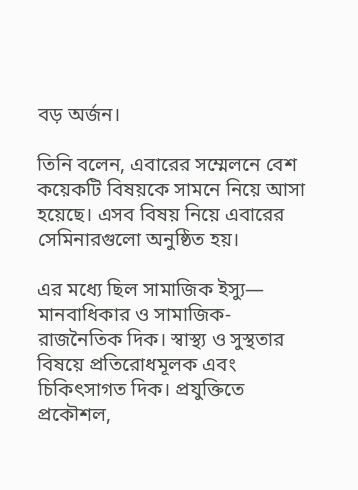বড় অর্জন।

তিনি বলেন, এবারের সম্মেলনে বেশ কয়েকটি বিষয়কে সামনে নিয়ে আসা হয়েছে। এসব বিষয় নিয়ে এবারের সেমিনারগুলো অনুষ্ঠিত হয়।

এর মধ্যে ছিল সামাজিক ইস্যু— মানবাধিকার ও সামাজিক-রাজনৈতিক দিক। স্বাস্থ্য ও সুস্থতার বিষয়ে প্রতিরোধমূলক এবং চিকিৎসাগত দিক। প্রযুক্তিতে প্রকৌশল,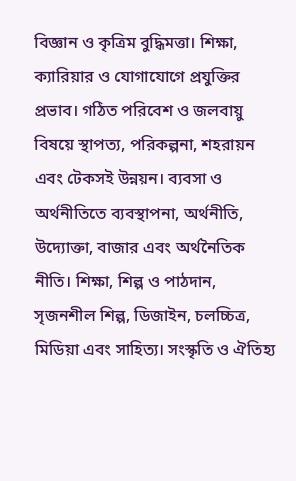বিজ্ঞান ও কৃত্রিম বুদ্ধিমত্তা। শিক্ষা, ক্যারিয়ার ও যোগাযোগে প্রযুক্তির প্রভাব। গঠিত পরিবেশ ও জলবায়ু বিষয়ে স্থাপত্য, পরিকল্পনা, শহরায়ন এবং টেকসই উন্নয়ন। ব্যবসা ও অর্থনীতিতে ব্যবস্থাপনা, অর্থনীতি, উদ্যোক্তা, বাজার এবং অর্থনৈতিক নীতি। শিক্ষা, শিল্প ও পাঠদান, সৃজনশীল শিল্প, ডিজাইন, চলচ্চিত্র, মিডিয়া এবং সাহিত্য। সংস্কৃতি ও ঐতিহ্য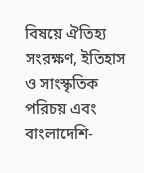বিষয়ে ঐতিহ্য সংরক্ষণ, ইতিহাস ও সাংস্কৃতিক পরিচয় এবং বাংলাদেশি-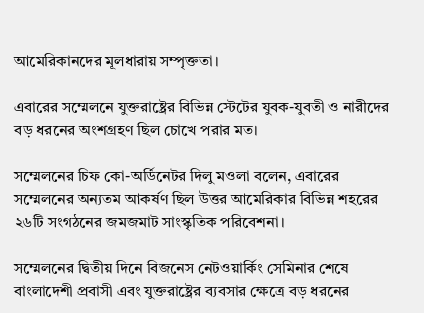আমেরিকানদের মূলধারায় সম্পৃক্ততা।

এবারের সম্মেলনে যুক্তরাষ্ট্রের বিভিন্ন স্টেটের যুবক-যুবতী ও নারীদের বড় ধরনের অংশগ্রহণ ছিল চোখে পরার মত।

সম্মেলনের চিফ কো-অর্ডিনেটর দিলু মওলা বলেন, এবারের সম্মেলনের অন্যতম আকর্ষণ ছিল উত্তর আমেরিকার বিভিন্ন শহরের ২৬টি সংগঠনের জমজমাট সাংস্কৃতিক পরিবেশনা।

সম্মেলনের দ্বিতীয় দিনে বিজনেস নেটওয়ার্কিং সেমিনার শেষে বাংলাদেশী প্রবাসী এবং যুক্তরাষ্ট্রের ব্যবসার ক্ষেত্রে বড় ধরনের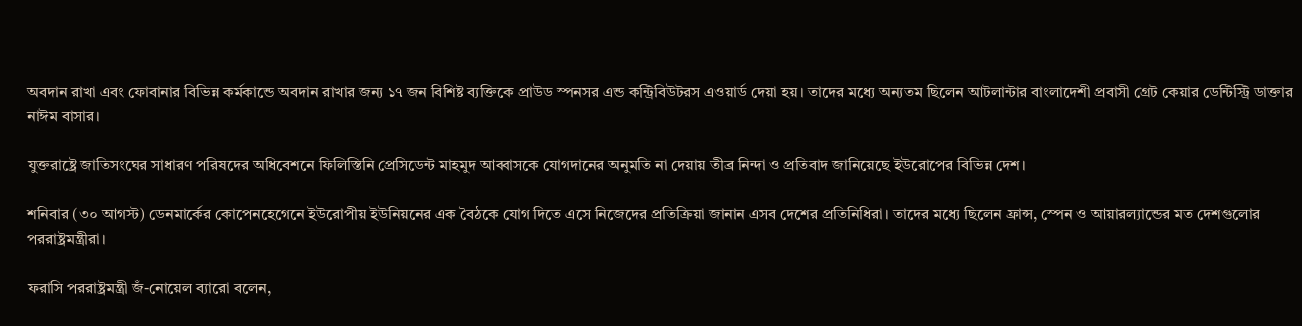অবদান রাখা এবং ফোবানার বিভিন্ন কর্মকান্ডে অবদান রাখার জন্য ১৭ জন বিশিষ্ট ব্যক্তিকে প্রাউড স্পনসর এন্ড কন্ট্রিবিউটরস এওয়ার্ড দেয়া হয়। তাদের মধ্যে অন্যতম ছিলেন আটলান্টার বাংলাদেশী প্রবাসী গ্রেট কেয়ার ডেন্টিস্ট্রি ডাক্তার নাঈম বাসার।

যুক্তরাষ্ট্রে জাতিসংঘের সাধারণ পরিষদের অধিবেশনে ফিলিস্তিনি প্রেসিডেন্ট মাহমুদ আব্বাসকে যোগদানের অনুমতি না দেয়ায় তীব্র নিন্দা ও প্রতিবাদ জানিয়েছে ইউরোপের বিভিন্ন দেশ।

শনিবার (৩০ আগস্ট) ডেনমার্কের কোপেনহেগেনে ইউরোপীয় ইউনিয়নের এক বৈঠকে যোগ দিতে এসে নিজেদের প্রতিক্রিয়া জানান এসব দেশের প্রতিনিধিরা। তাদের মধ্যে ছিলেন ফ্রান্স, স্পেন ও আয়ারল্যান্ডের মত দেশগুলোর পররাষ্ট্রমন্ত্রীরা।

ফরাসি পররাষ্ট্রমন্ত্রী জঁ-নোয়েল ব্যারো বলেন,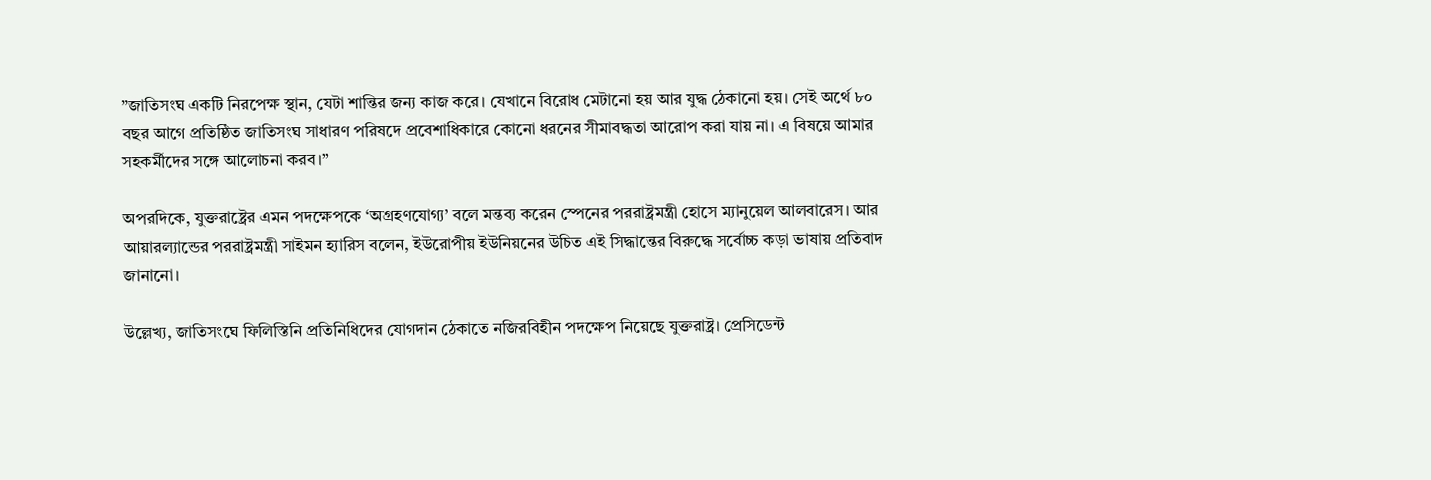”জাতিসংঘ একটি নিরপেক্ষ স্থান, যেটা শান্তির জন্য কাজ করে। যেখানে বিরোধ মেটানো হয় আর যুদ্ধ ঠেকানো হয়। সেই অর্থে ৮০ বছর আগে প্রতিষ্ঠিত জাতিসংঘ সাধারণ পরিষদে প্রবেশাধিকারে কোনো ধরনের সীমাবদ্ধতা আরোপ করা যায় না। এ বিষয়ে আমার সহকর্মীদের সঙ্গে আলোচনা করব।”

অপরদিকে, যুক্তরাষ্ট্রের এমন পদক্ষেপকে ‘অগ্রহণযোগ্য’ বলে মন্তব্য করেন স্পেনের পররাষ্ট্রমন্ত্রী হোসে ম্যানুয়েল আলবারেস। আর আয়ারল্যান্ডের পররাষ্ট্রমন্ত্রী সাইমন হ্যারিস বলেন, ইউরোপীয় ইউনিয়নের উচিত এই সিদ্ধান্তের বিরুদ্ধে সর্বোচ্চ কড়া ভাষায় প্রতিবাদ জানানো।

উল্লেখ্য, জাতিসংঘে ফিলিস্তিনি প্রতিনিধিদের যোগদান ঠেকাতে নজিরবিহীন পদক্ষেপ নিয়েছে যুক্তরাষ্ট্র। প্রেসিডেন্ট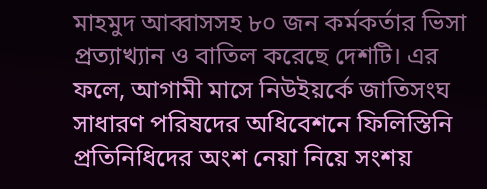মাহমুদ আব্বাসসহ ৮০ জন কর্মকর্তার ভিসা প্রত্যাখ্যান ও বাতিল করেছে দেশটি। এর ফলে, আগামী মাসে নিউইয়র্কে জাতিসংঘ সাধারণ পরিষদের অধিবেশনে ফিলিস্তিনি প্রতিনিধিদের অংশ নেয়া নিয়ে সংশয়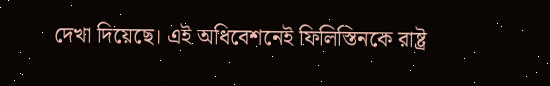দেখা দিয়েছে। এই অধিবেশনেই ফিলিস্তিনকে রাষ্ট্র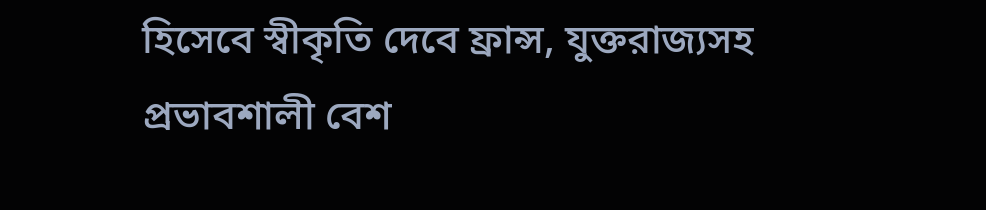হিসেবে স্বীকৃতি দেবে ফ্রান্স, যুক্তরাজ্যসহ প্রভাবশালী বেশ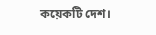কয়েকটি দেশ।